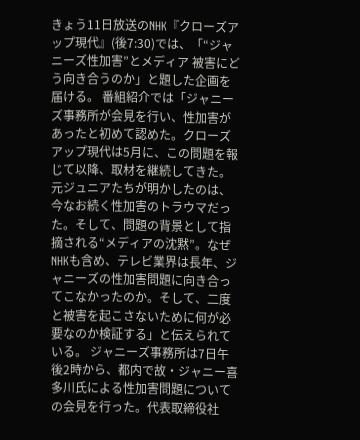きょう11日放送のNHK『クローズアップ現代』(後7:30)では、「“ジャニーズ性加害”とメディア 被害にどう向き合うのか」と題した企画を届ける。 番組紹介では「ジャニーズ事務所が会見を行い、性加害があったと初めて認めた。クローズアップ現代は5月に、この問題を報じて以降、取材を継続してきた。元ジュニアたちが明かしたのは、今なお続く性加害のトラウマだった。そして、問題の背景として指摘される“メディアの沈黙”。なぜNHKも含め、テレビ業界は長年、ジャニーズの性加害問題に向き合ってこなかったのか。そして、二度と被害を起こさないために何が必要なのか検証する」と伝えられている。 ジャニーズ事務所は7日午後2時から、都内で故・ジャニー喜多川氏による性加害問題についての会見を行った。代表取締役社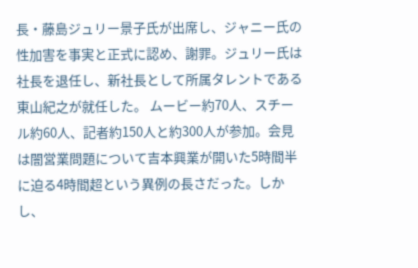長・藤島ジュリー景子氏が出席し、ジャニー氏の性加害を事実と正式に認め、謝罪。ジュリー氏は社長を退任し、新社長として所属タレントである東山紀之が就任した。 ムービー約70人、スチール約60人、記者約150人と約300人が参加。会見は闇営業問題について吉本興業が開いた5時間半に迫る4時間超という異例の長さだった。しかし、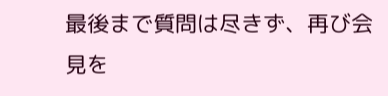最後まで質問は尽きず、再び会見を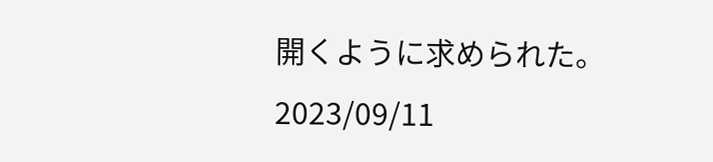開くように求められた。
2023/09/11